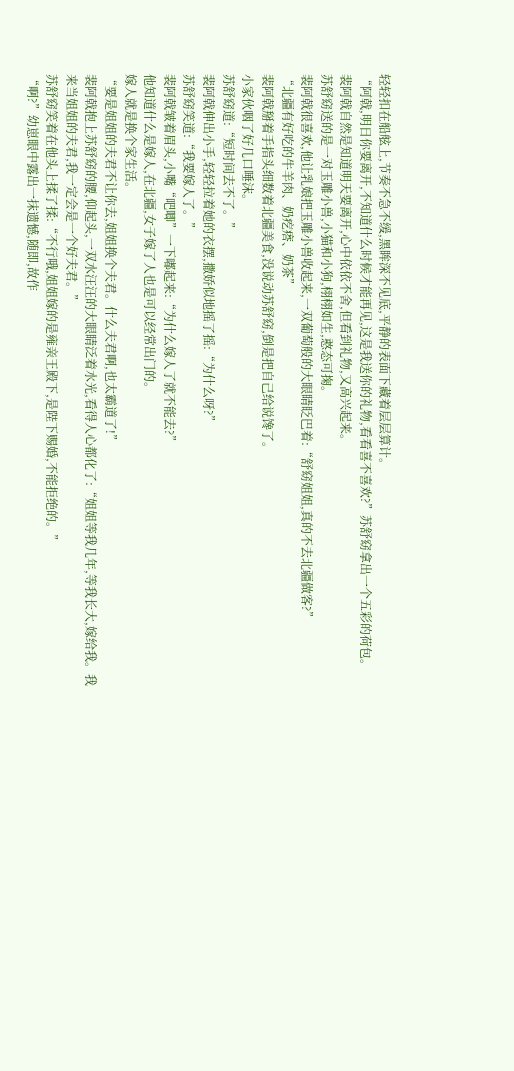轻轻扣在船舷上,节奏不急不缓,黑眸深不见底,平静的表面下藏着层层算计。
“阿戟,明日你要离开,不知道什么时候才能再见,这是我送你的礼物,看看喜不喜欢?”苏舒窈拿出一个五彩的荷包。
裴阿戟自然是知道明天要离开,心中依依不舍,但看到礼物,又高兴起来。
苏舒窈送的是一对玉雕小兽,小猫和小狗,栩栩如生,憨态可掬。
裴阿戟很喜欢,他让乳娘把玉雕小兽收起来,一双葡萄般的大眼睛眨巴着:“舒窈姐姐,真的不去北疆做客?”
“北疆有好吃的牛羊肉、奶疙瘩、奶茶”
裴阿戟掰着手指头细数着北疆美食,没说动苏舒窈,倒是把自己给说馋了。
小家伙咽了好几口唾沫。
苏舒窈道:“短时间去不了。”
裴阿戟伸出小手,轻轻拉着她的衣摆,撒娇似地摇了摇:“为什么呀?”
苏舒窈笑道:“我要嫁人了。”
裴阿戟皱着眉头,小嘴“吧唧”一下嘟起来:“为什么嫁人了就不能去?”
他知道什么是嫁人,在北疆,女子嫁了人也是可以经常出门的。
嫁人就是换个家生活。
“要是姐姐的夫君不让你去,姐姐换个夫君。什么夫君啊,也太霸道了!”
裴阿戟抱上苏舒窈的腰,仰起头,一双水汪汪的大眼睛泛着水光,看得人心都化了:“姐姐等我几年,等我长大,嫁给我。我来当姐姐的夫君,我一定会是一个好夫君。”
苏舒窈笑着在他头上揉了揉:“不行哦,姐姐嫁的是雍亲王殿下,是陛下赐婚,不能拒绝的。”
“啊?”幼崽眼中露出一抹遗憾,随即,故作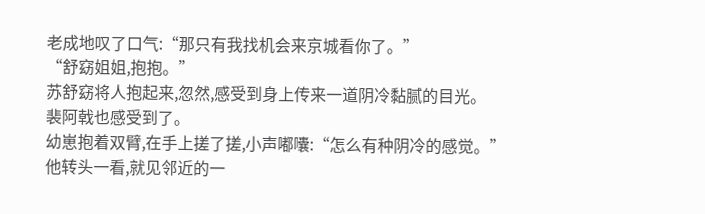老成地叹了口气:“那只有我找机会来京城看你了。”
“舒窈姐姐,抱抱。”
苏舒窈将人抱起来,忽然,感受到身上传来一道阴冷黏腻的目光。
裴阿戟也感受到了。
幼崽抱着双臂,在手上搓了搓,小声嘟囔:“怎么有种阴冷的感觉。”
他转头一看,就见邻近的一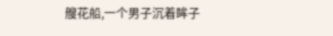艘花船,一个男子沉着眸子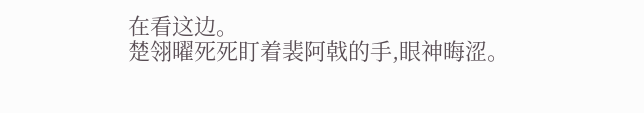在看这边。
楚翎曜死死盯着裴阿戟的手,眼神晦涩。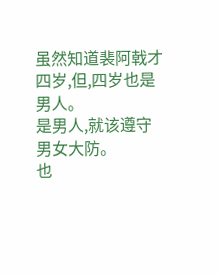虽然知道裴阿戟才四岁,但,四岁也是男人。
是男人,就该遵守男女大防。
也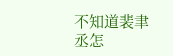不知道裴聿丞怎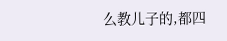么教儿子的,都四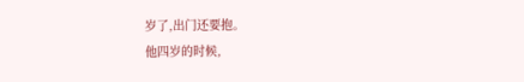岁了,出门还要抱。
他四岁的时候,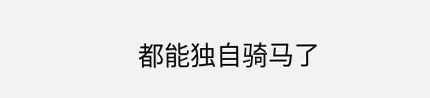都能独自骑马了